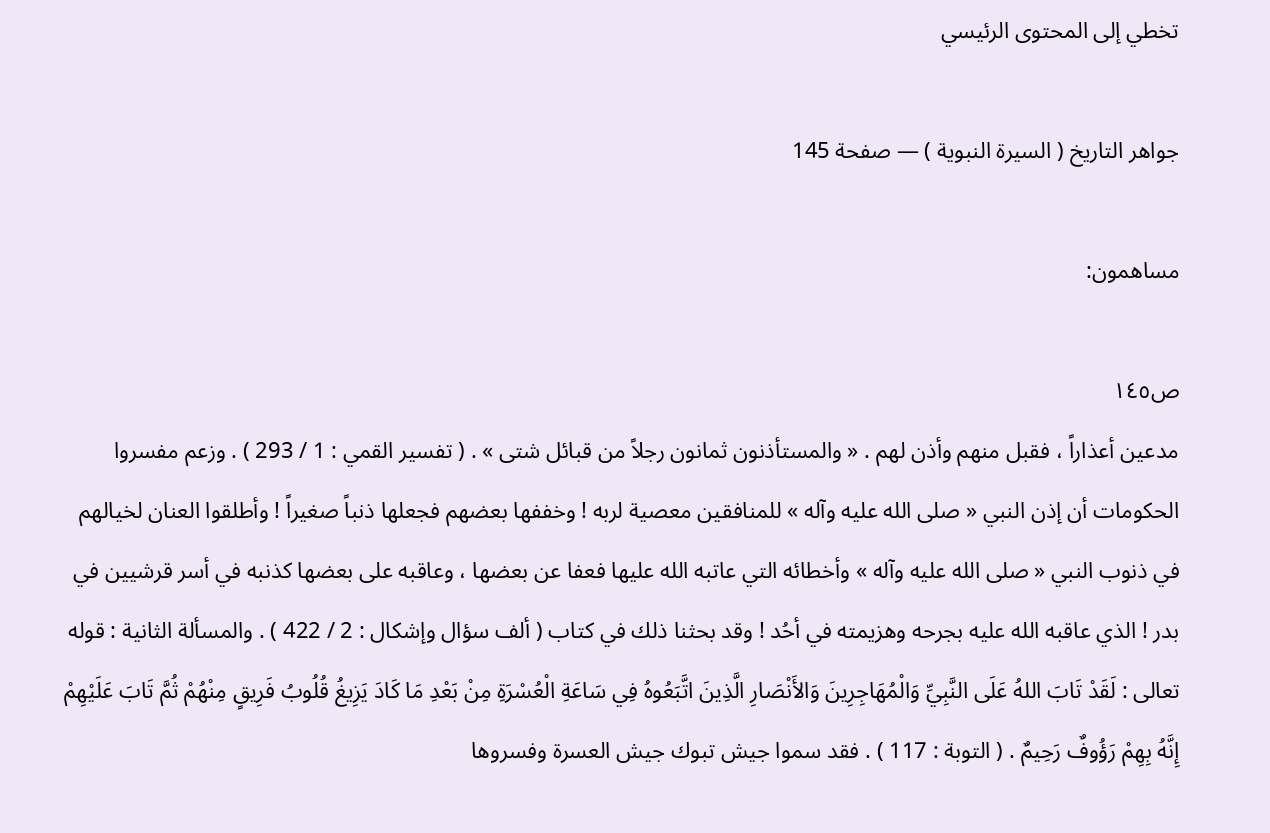تخطي إلى المحتوى الرئيسي

جواهر التاريخ ( السيرة النبوية ) — صفحة 145

مساهمون:

ص١٤٥
مدعين أعذاراً ، فقبل منهم وأذن لهم . « والمستأذنون ثمانون رجلاً من قبائل شتى » . ( تفسير القمي : 1 / 293 ) . وزعم مفسروا الحكومات أن إذن النبي « صلى الله عليه وآله » للمنافقين معصية لربه ! وخففها بعضهم فجعلها ذنباً صغيراً ! وأطلقوا العنان لخيالهم في ذنوب النبي « صلى الله عليه وآله » وأخطائه التي عاتبه الله عليها فعفا عن بعضها ، وعاقبه على بعضها كذنبه في أسر قرشيين في بدر ! الذي عاقبه الله عليه بجرحه وهزيمته في أحُد ! وقد بحثنا ذلك في كتاب ( ألف سؤال وإشكال : 2 / 422 ) . والمسألة الثانية : قوله تعالى : لَقَدْ تَابَ اللهُ عَلَى النَّبِيِّ وَالْمُهَاجِرِينَ وَالأَنْصَارِ الَّذِينَ اتَّبَعُوهُ فِي سَاعَةِ الْعُسْرَةِ مِنْ بَعْدِ مَا كَادَ يَزِيغُ قُلُوبُ فَرِيقٍ مِنْهُمْ ثُمَّ تَابَ عَلَيْهِمْ إِنَّهُ بِهِمْ رَؤُوفٌ رَحِيمٌ . ( التوبة : 117 ) . فقد سموا جيش تبوك جيش العسرة وفسروها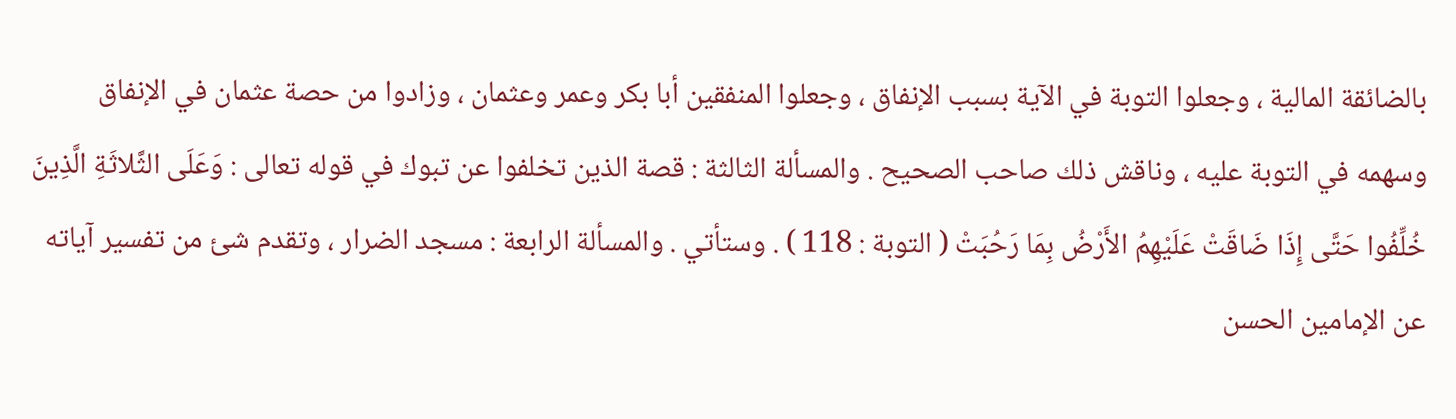بالضائقة المالية ، وجعلوا التوبة في الآية بسبب الإنفاق ، وجعلوا المنفقين أبا بكر وعمر وعثمان ، وزادوا من حصة عثمان في الإنفاق وسهمه في التوبة عليه ، وناقش ذلك صاحب الصحيح . والمسألة الثالثة : قصة الذين تخلفوا عن تبوك في قوله تعالى : وَعَلَى الثَّلاثَةِ الَّذِينَ خُلِّفُوا حَتَّى إِذَا ضَاقَتْ عَلَيْهِمُ الأَرْضُ بِمَا رَحُبَتْ ( التوبة : 118 ) . وستأتي . والمسألة الرابعة : مسجد الضرار ، وتقدم شئ من تفسير آياته عن الإمامين الحسن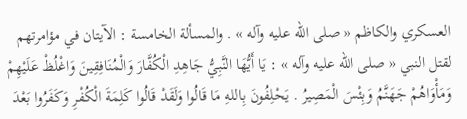العسكري والكاظم « صلى الله عليه وآله » . والمسألة الخامسة : الآيتان في مؤامرتهم لقتل النبي « صلى الله عليه وآله » : يَا أَيُّهَا النَّبِيُّ جَاهِدِ الْكُفَّارَ وَالْمُنَافِقِينَ وَاغْلُظْ عَلَيْهِمْ وَمَأْوَاهُمْ جَهَنَّمُ وَبِئْسَ الْمَصِيرُ . يَحْلِفُونَ بِاللهِ مَا قَالُوا وَلَقَدْ قَالُوا كَلِمَةَ الْكُفْرِ وَكَفَرُوا بَعْدَ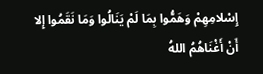إِسْلامِهِمْ وَهَمُّوا بِمَا لَمْ يَنَالُوا وَمَا نَقَمُوا إِلا أَنْ أَغْنَاهُمُ اللهُ